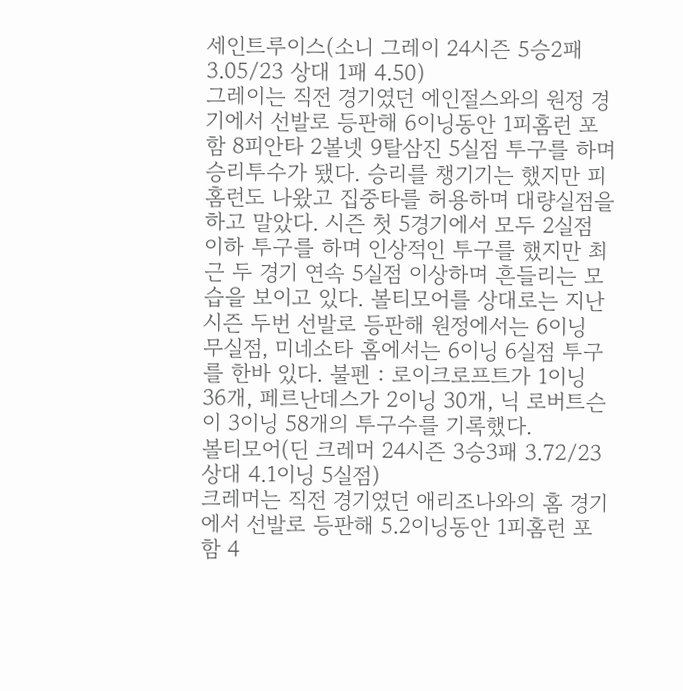세인트루이스(소니 그레이 24시즌 5승2패 3.05/23 상대 1패 4.50)
그레이는 직전 경기였던 에인절스와의 원정 경기에서 선발로 등판해 6이닝동안 1피홈런 포함 8피안타 2볼넷 9탈삼진 5실점 투구를 하며 승리투수가 됐다. 승리를 챙기기는 했지만 피홈런도 나왔고 집중타를 허용하며 대량실점을 하고 말았다. 시즌 첫 5경기에서 모두 2실점 이하 투구를 하며 인상적인 투구를 했지만 최근 두 경기 연속 5실점 이상하며 흔들리는 모습을 보이고 있다. 볼티모어를 상대로는 지난 시즌 두번 선발로 등판해 원정에서는 6이닝 무실점, 미네소타 홈에서는 6이닝 6실점 투구를 한바 있다. 불펜 : 로이크로프트가 1이닝 36개, 페르난데스가 2이닝 30개, 닉 로버트슨이 3이닝 58개의 투구수를 기록했다.
볼티모어(딘 크레머 24시즌 3승3패 3.72/23 상대 4.1이닝 5실점)
크레머는 직전 경기였던 애리조나와의 홈 경기에서 선발로 등판해 5.2이닝동안 1피홈런 포함 4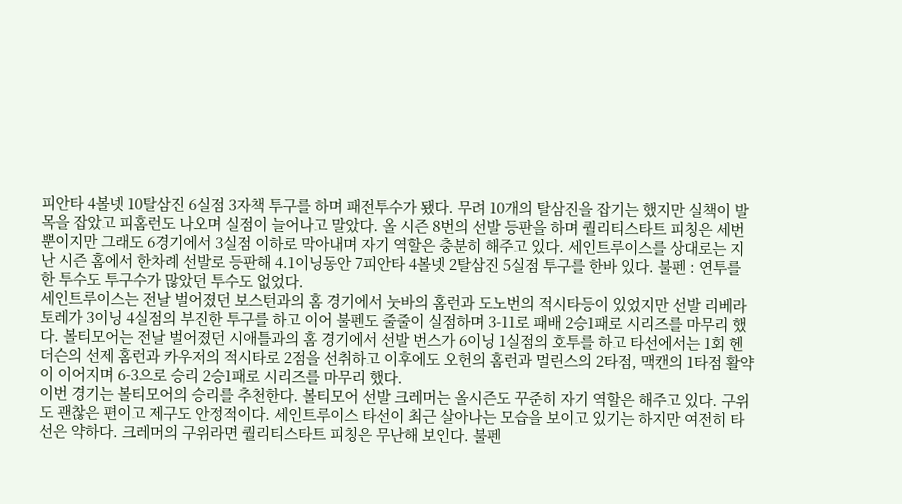피안타 4볼넷 10탈삼진 6실점 3자책 투구를 하며 패전투수가 됐다. 무려 10개의 탈삼진을 잡기는 했지만 실책이 발목을 잡았고 피홈런도 나오며 실점이 늘어나고 말았다. 올 시즌 8번의 선발 등판을 하며 퀄리티스타트 피칭은 세번 뿐이지만 그래도 6경기에서 3실점 이하로 막아내며 자기 역할은 충분히 해주고 있다. 세인트루이스를 상대로는 지난 시즌 홈에서 한차례 선발로 등판해 4.1이닝동안 7피안타 4볼넷 2탈삼진 5실점 투구를 한바 있다. 불펜 : 연투를 한 투수도 투구수가 많았던 투수도 없었다.
세인트루이스는 전날 벌어졌던 보스턴과의 홈 경기에서 눗바의 홈런과 도노번의 적시타등이 있었지만 선발 리베라토레가 3이닝 4실점의 부진한 투구를 하고 이어 불펜도 줄줄이 실점하며 3-11로 패배 2승1패로 시리즈를 마무리 했다. 볼티모어는 전날 벌어졌던 시애틀과의 홈 경기에서 선발 번스가 6이닝 1실점의 호투를 하고 타선에서는 1회 헨더슨의 선제 홈런과 카우저의 적시타로 2점을 선취하고 이후에도 오헌의 홈런과 멀린스의 2타점, 맥캔의 1타점 활약이 이어지며 6-3으로 승리 2승1패로 시리즈를 마무리 했다.
이번 경기는 볼티모어의 승리를 추천한다. 볼티모어 선발 크레머는 올시즌도 꾸준히 자기 역할은 해주고 있다. 구위도 괜찮은 편이고 제구도 안정적이다. 세인트루이스 타선이 최근 살아나는 모습을 보이고 있기는 하지만 여전히 타선은 약하다. 크레머의 구위라면 퀄리티스타트 피칭은 무난해 보인다. 불펜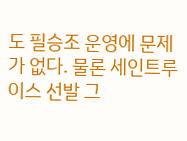도 필승조 운영에 문제가 없다. 물론 세인트루이스 선발 그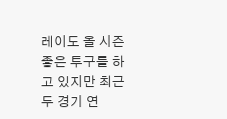레이도 올 시즌 좋은 투구를 하고 있지만 최근 두 경기 연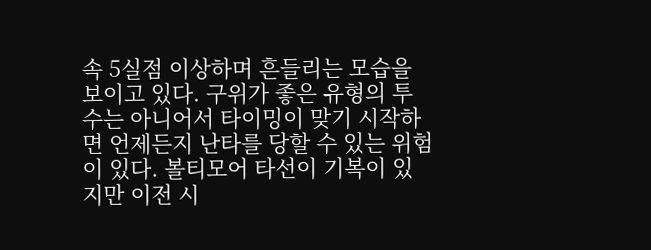속 5실점 이상하며 흔들리는 모습을 보이고 있다. 구위가 좋은 유형의 투수는 아니어서 타이밍이 맞기 시작하면 언제든지 난타를 당할 수 있는 위험이 있다. 볼티모어 타선이 기복이 있지만 이전 시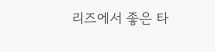리즈에서 좋은 타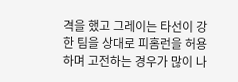격을 했고 그레이는 타선이 강한 팀을 상대로 피홈런을 허용하며 고전하는 경우가 많이 나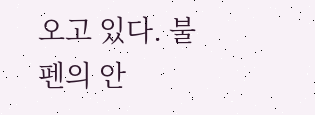오고 있다. 불펜의 안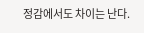정감에서도 차이는 난다.